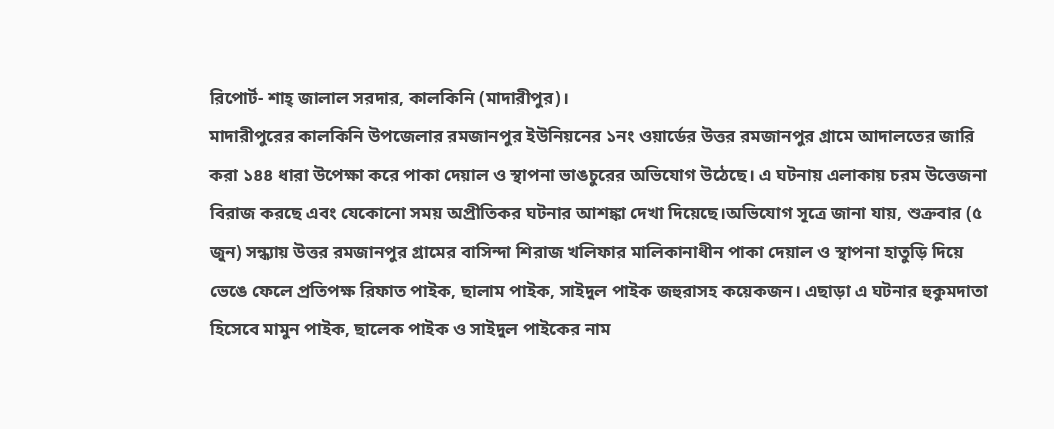রিপোর্ট- শাহ্ জালাল সরদার, কালকিনি (মাদারীপুর)।
মাদারীপুরের কালকিনি উপজেলার রমজানপুর ইউনিয়নের ১নং ওয়ার্ডের উত্তর রমজানপুর গ্রামে আদালতের জারি করা ১৪৪ ধারা উপেক্ষা করে পাকা দেয়াল ও স্থাপনা ভাঙচুরের অভিযোগ উঠেছে। এ ঘটনায় এলাকায় চরম উত্তেজনা বিরাজ করছে এবং যেকোনো সময় অপ্রীতিকর ঘটনার আশঙ্কা দেখা দিয়েছে।অভিযোগ সূত্রে জানা যায়, শুক্রবার (৫ জুন) সন্ধ্যায় উত্তর রমজানপুর গ্রামের বাসিন্দা শিরাজ খলিফার মালিকানাধীন পাকা দেয়াল ও স্থাপনা হাতুড়ি দিয়ে ভেঙে ফেলে প্রতিপক্ষ রিফাত পাইক, ছালাম পাইক, সাইদুল পাইক জহুরাসহ কয়েকজন। এছাড়া এ ঘটনার হুকুমদাতা হিসেবে মামুন পাইক, ছালেক পাইক ও সাইদুল পাইকের নাম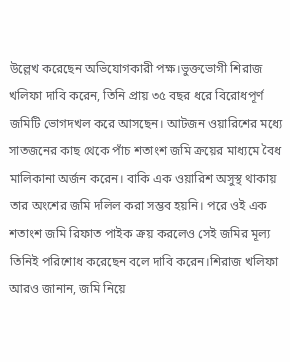উল্লেখ করেছেন অভিযোগকারী পক্ষ।ভুক্তভোগী শিরাজ খলিফা দাবি করেন, তিনি প্রায় ৩৫ বছর ধরে বিরোধপূর্ণ জমিটি ভোগদখল করে আসছেন। আটজন ওয়ারিশের মধ্যে সাতজনের কাছ থেকে পাঁচ শতাংশ জমি ক্রয়ের মাধ্যমে বৈধ মালিকানা অর্জন করেন। বাকি এক ওয়ারিশ অসুস্থ থাকায় তার অংশের জমি দলিল করা সম্ভব হয়নি। পরে ওই এক শতাংশ জমি রিফাত পাইক ক্রয় করলেও সেই জমির মূল্য তিনিই পরিশোধ করেছেন বলে দাবি করেন।শিরাজ খলিফা আরও জানান, জমি নিয়ে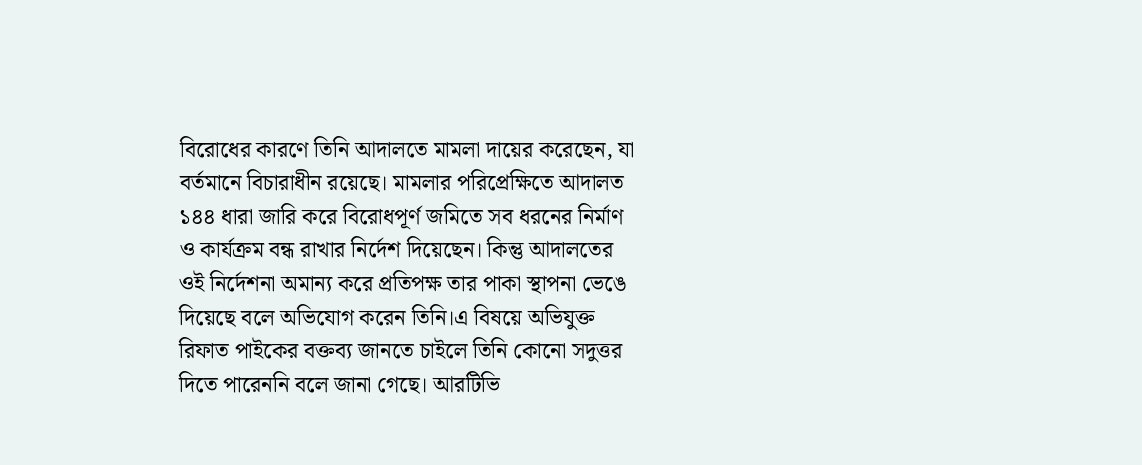বিরোধের কারণে তিনি আদালতে মামলা দায়ের করেছেন, যা বর্তমানে বিচারাধীন রয়েছে। মামলার পরিপ্রেক্ষিতে আদালত ১৪৪ ধারা জারি করে বিরোধপূর্ণ জমিতে সব ধরনের নির্মাণ ও কার্যক্রম বন্ধ রাখার নির্দেশ দিয়েছেন। কিন্তু আদালতের ওই নির্দেশনা অমান্য করে প্রতিপক্ষ তার পাকা স্থাপনা ভেঙে দিয়েছে বলে অভিযোগ করেন তিনি।এ বিষয়ে অভিযুক্ত রিফাত পাইকের বক্তব্য জানতে চাইলে তিনি কোনো সদুত্তর দিতে পারেননি বলে জানা গেছে। আরটিভি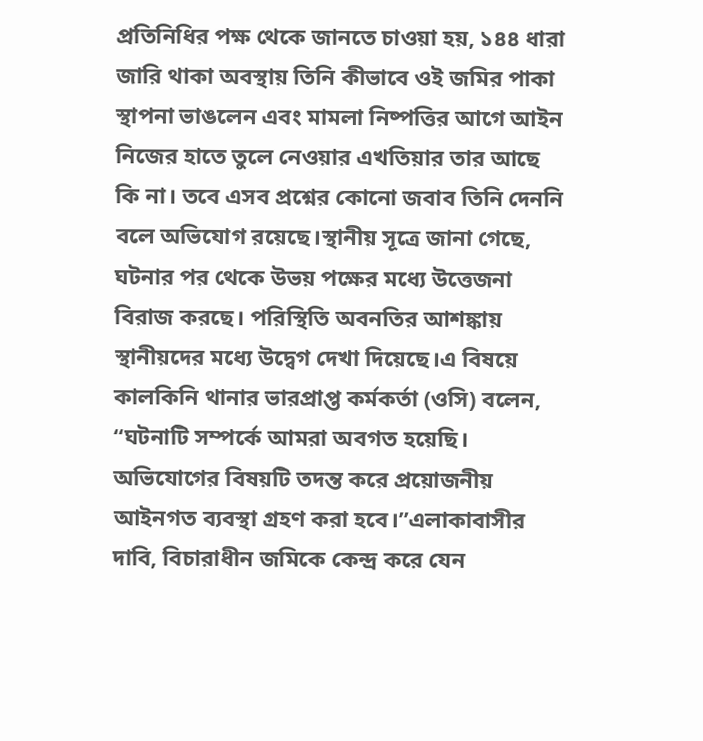প্রতিনিধির পক্ষ থেকে জানতে চাওয়া হয়, ১৪৪ ধারা জারি থাকা অবস্থায় তিনি কীভাবে ওই জমির পাকা স্থাপনা ভাঙলেন এবং মামলা নিষ্পত্তির আগে আইন নিজের হাতে তুলে নেওয়ার এখতিয়ার তার আছে কি না। তবে এসব প্রশ্নের কোনো জবাব তিনি দেননি বলে অভিযোগ রয়েছে।স্থানীয় সূত্রে জানা গেছে, ঘটনার পর থেকে উভয় পক্ষের মধ্যে উত্তেজনা বিরাজ করছে। পরিস্থিতি অবনতির আশঙ্কায় স্থানীয়দের মধ্যে উদ্বেগ দেখা দিয়েছে।এ বিষয়ে কালকিনি থানার ভারপ্রাপ্ত কর্মকর্তা (ওসি) বলেন, “ঘটনাটি সম্পর্কে আমরা অবগত হয়েছি। অভিযোগের বিষয়টি তদন্ত করে প্রয়োজনীয় আইনগত ব্যবস্থা গ্রহণ করা হবে।”এলাকাবাসীর দাবি, বিচারাধীন জমিকে কেন্দ্র করে যেন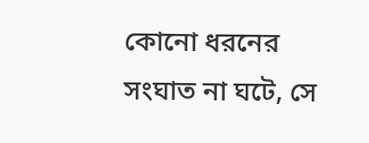কোনো ধরনের সংঘাত না ঘটে, সে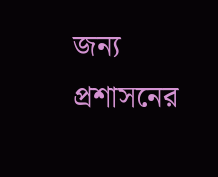জন্য প্রশাসনের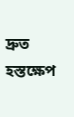দ্রুত হস্তক্ষেপ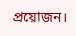প্রয়োজন।